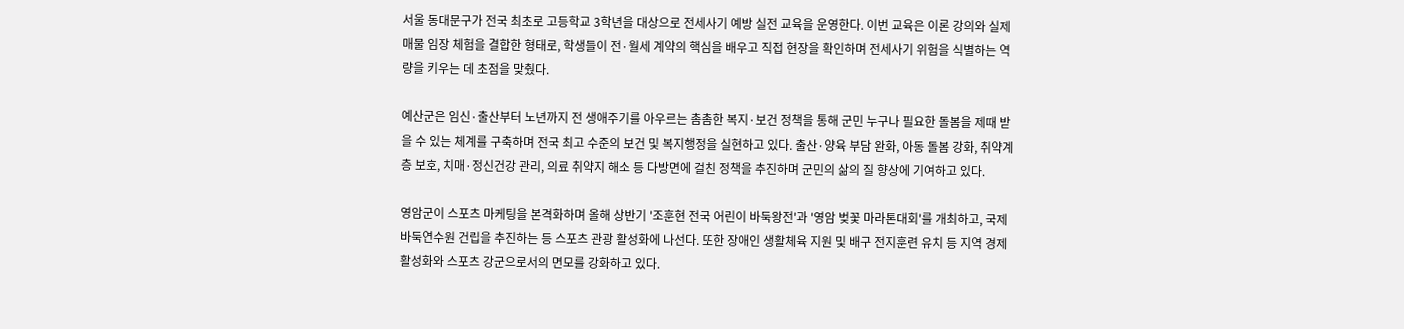서울 동대문구가 전국 최초로 고등학교 3학년을 대상으로 전세사기 예방 실전 교육을 운영한다. 이번 교육은 이론 강의와 실제 매물 임장 체험을 결합한 형태로, 학생들이 전·월세 계약의 핵심을 배우고 직접 현장을 확인하며 전세사기 위험을 식별하는 역량을 키우는 데 초점을 맞췄다.

예산군은 임신·출산부터 노년까지 전 생애주기를 아우르는 촘촘한 복지·보건 정책을 통해 군민 누구나 필요한 돌봄을 제때 받을 수 있는 체계를 구축하며 전국 최고 수준의 보건 및 복지행정을 실현하고 있다. 출산·양육 부담 완화, 아동 돌봄 강화, 취약계층 보호, 치매·정신건강 관리, 의료 취약지 해소 등 다방면에 걸친 정책을 추진하며 군민의 삶의 질 향상에 기여하고 있다.

영암군이 스포츠 마케팅을 본격화하며 올해 상반기 '조훈현 전국 어린이 바둑왕전'과 '영암 벚꽃 마라톤대회'를 개최하고, 국제바둑연수원 건립을 추진하는 등 스포츠 관광 활성화에 나선다. 또한 장애인 생활체육 지원 및 배구 전지훈련 유치 등 지역 경제 활성화와 스포츠 강군으로서의 면모를 강화하고 있다.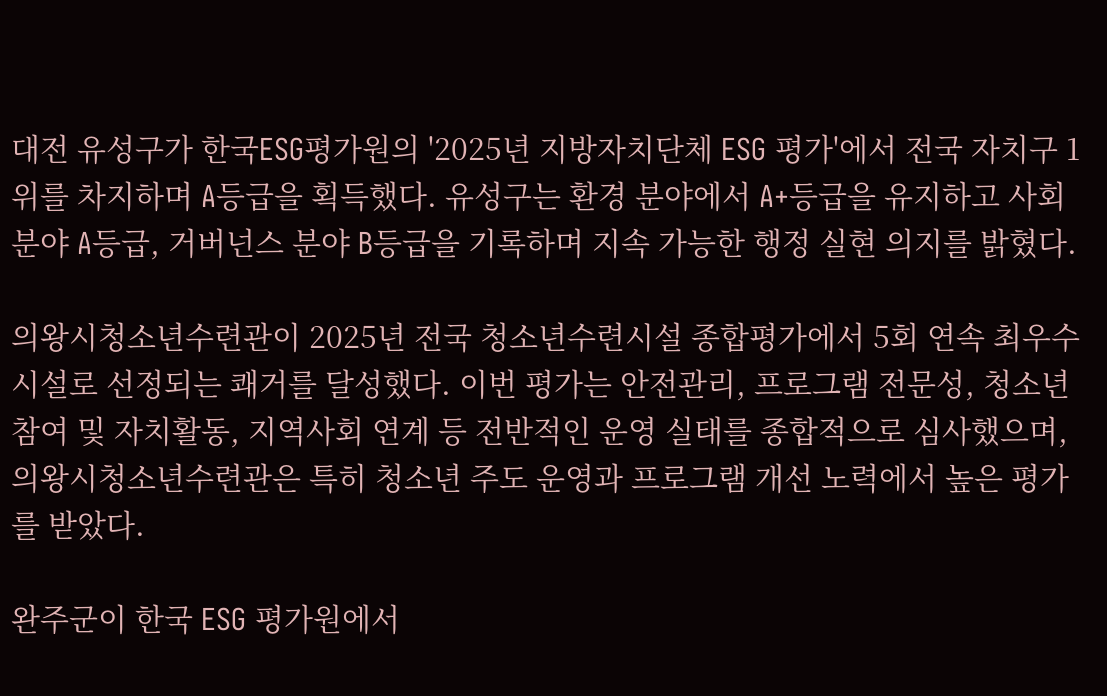대전 유성구가 한국ESG평가원의 '2025년 지방자치단체 ESG 평가'에서 전국 자치구 1위를 차지하며 A등급을 획득했다. 유성구는 환경 분야에서 A+등급을 유지하고 사회 분야 A등급, 거버넌스 분야 B등급을 기록하며 지속 가능한 행정 실현 의지를 밝혔다.

의왕시청소년수련관이 2025년 전국 청소년수련시설 종합평가에서 5회 연속 최우수시설로 선정되는 쾌거를 달성했다. 이번 평가는 안전관리, 프로그램 전문성, 청소년 참여 및 자치활동, 지역사회 연계 등 전반적인 운영 실태를 종합적으로 심사했으며, 의왕시청소년수련관은 특히 청소년 주도 운영과 프로그램 개선 노력에서 높은 평가를 받았다.

완주군이 한국 ESG 평가원에서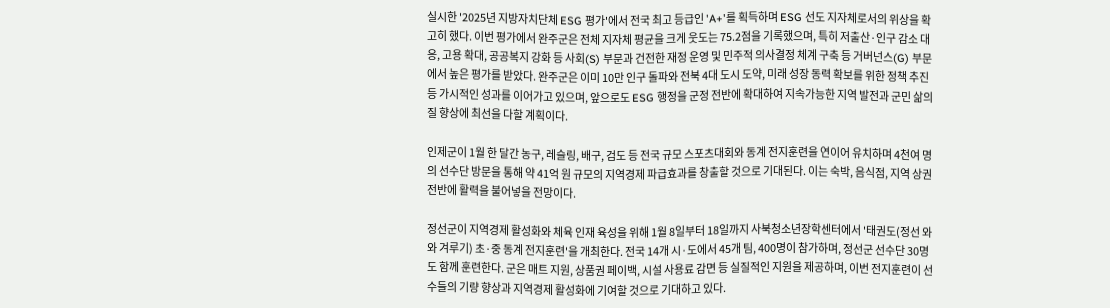실시한 '2025년 지방자치단체 ESG 평가'에서 전국 최고 등급인 'A+'를 획득하며 ESG 선도 지자체로서의 위상을 확고히 했다. 이번 평가에서 완주군은 전체 지자체 평균을 크게 웃도는 75.2점을 기록했으며, 특히 저출산·인구 감소 대응, 고용 확대, 공공복지 강화 등 사회(S) 부문과 건전한 재정 운영 및 민주적 의사결정 체계 구축 등 거버넌스(G) 부문에서 높은 평가를 받았다. 완주군은 이미 10만 인구 돌파와 전북 4대 도시 도약, 미래 성장 동력 확보를 위한 정책 추진 등 가시적인 성과를 이어가고 있으며, 앞으로도 ESG 행정을 군정 전반에 확대하여 지속가능한 지역 발전과 군민 삶의 질 향상에 최선을 다할 계획이다.

인제군이 1월 한 달간 농구, 레슬링, 배구, 검도 등 전국 규모 스포츠대회와 동계 전지훈련을 연이어 유치하며 4천여 명의 선수단 방문을 통해 약 41억 원 규모의 지역경제 파급효과를 창출할 것으로 기대된다. 이는 숙박, 음식점, 지역 상권 전반에 활력을 불어넣을 전망이다.

정선군이 지역경제 활성화와 체육 인재 육성을 위해 1월 8일부터 18일까지 사북청소년장학센터에서 '태권도(정선 와와 겨루기) 초·중 동계 전지훈련'을 개최한다. 전국 14개 시·도에서 45개 팀, 400명이 참가하며, 정선군 선수단 30명도 함께 훈련한다. 군은 매트 지원, 상품권 페이백, 시설 사용료 감면 등 실질적인 지원을 제공하며, 이번 전지훈련이 선수들의 기량 향상과 지역경제 활성화에 기여할 것으로 기대하고 있다.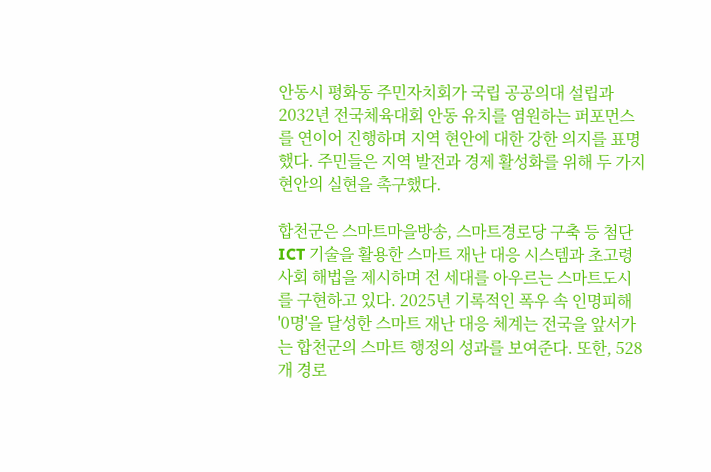안동시 평화동 주민자치회가 국립 공공의대 설립과 2032년 전국체육대회 안동 유치를 염원하는 퍼포먼스를 연이어 진행하며 지역 현안에 대한 강한 의지를 표명했다. 주민들은 지역 발전과 경제 활성화를 위해 두 가지 현안의 실현을 촉구했다.

합천군은 스마트마을방송, 스마트경로당 구축 등 첨단 ICT 기술을 활용한 스마트 재난 대응 시스템과 초고령 사회 해법을 제시하며 전 세대를 아우르는 스마트도시를 구현하고 있다. 2025년 기록적인 폭우 속 인명피해 '0명'을 달성한 스마트 재난 대응 체계는 전국을 앞서가는 합천군의 스마트 행정의 성과를 보여준다. 또한, 528개 경로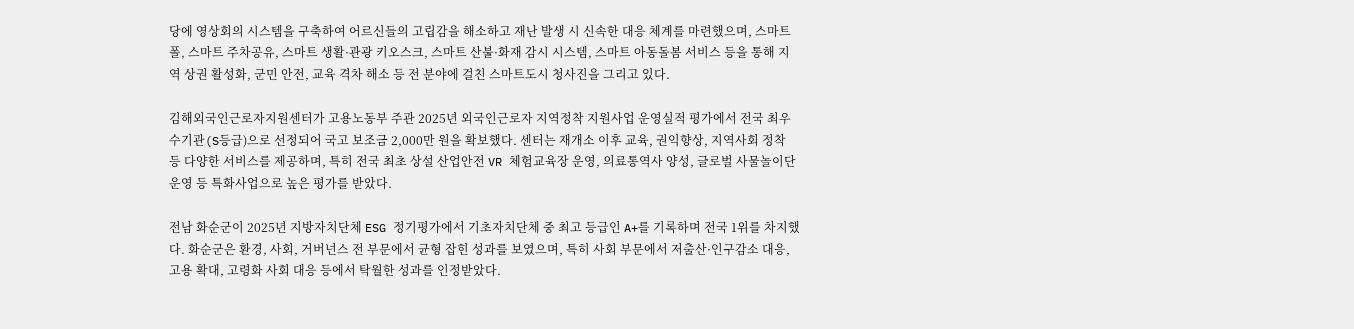당에 영상회의 시스템을 구축하여 어르신들의 고립감을 해소하고 재난 발생 시 신속한 대응 체계를 마련했으며, 스마트폴, 스마트 주차공유, 스마트 생활·관광 키오스크, 스마트 산불·화재 감시 시스템, 스마트 아동돌봄 서비스 등을 통해 지역 상권 활성화, 군민 안전, 교육 격차 해소 등 전 분야에 걸친 스마트도시 청사진을 그리고 있다.

김해외국인근로자지원센터가 고용노동부 주관 2025년 외국인근로자 지역정착 지원사업 운영실적 평가에서 전국 최우수기관(S등급)으로 선정되어 국고 보조금 2,000만 원을 확보했다. 센터는 재개소 이후 교육, 권익향상, 지역사회 정착 등 다양한 서비스를 제공하며, 특히 전국 최초 상설 산업안전 VR 체험교육장 운영, 의료통역사 양성, 글로벌 사물놀이단 운영 등 특화사업으로 높은 평가를 받았다.

전남 화순군이 2025년 지방자치단체 ESG 정기평가에서 기초자치단체 중 최고 등급인 A+를 기록하며 전국 1위를 차지했다. 화순군은 환경, 사회, 거버넌스 전 부문에서 균형 잡힌 성과를 보였으며, 특히 사회 부문에서 저출산·인구감소 대응, 고용 확대, 고령화 사회 대응 등에서 탁월한 성과를 인정받았다.